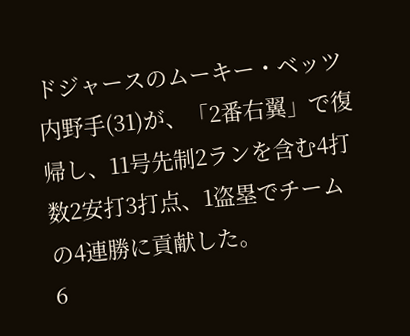ドジャースのムーキー・ベッツ内野手(31)が、「2番右翼」で復帰し、11号先制2ランを含む4打数2安打3打点、1盗塁でチームの4連勝に貢献した。
6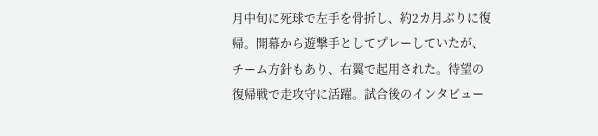月中旬に死球で左手を骨折し、約2カ月ぶりに復帰。開幕から遊撃手としてプレーしていたが、チーム方針もあり、右翼で起用された。待望の復帰戦で走攻守に活躍。試合後のインタビュー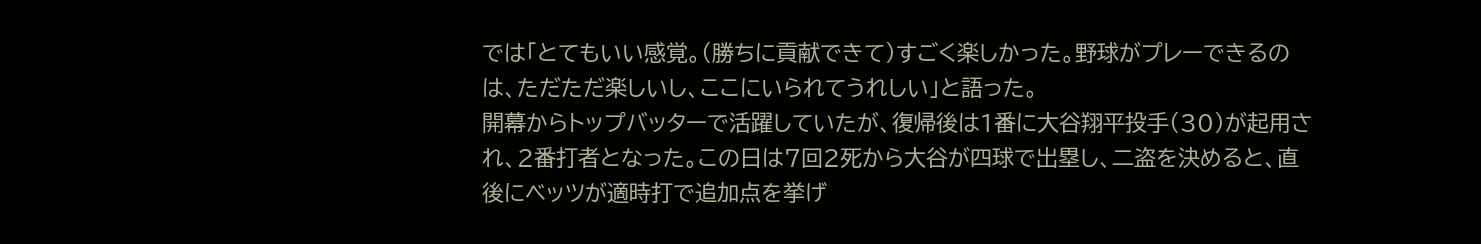では「とてもいい感覚。(勝ちに貢献できて)すごく楽しかった。野球がプレーできるのは、ただただ楽しいし、ここにいられてうれしい」と語った。
開幕からトップバッターで活躍していたが、復帰後は1番に大谷翔平投手(30)が起用され、2番打者となった。この日は7回2死から大谷が四球で出塁し、二盗を決めると、直後にベッツが適時打で追加点を挙げ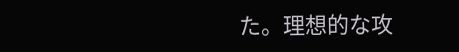た。理想的な攻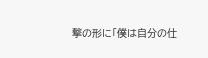撃の形に「僕は自分の仕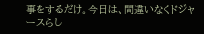事をするだけ。今日は、間違いなくドジャースらし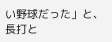い野球だった」と、長打と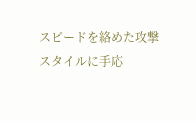スピードを絡めた攻撃スタイルに手応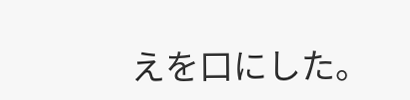えを口にした。